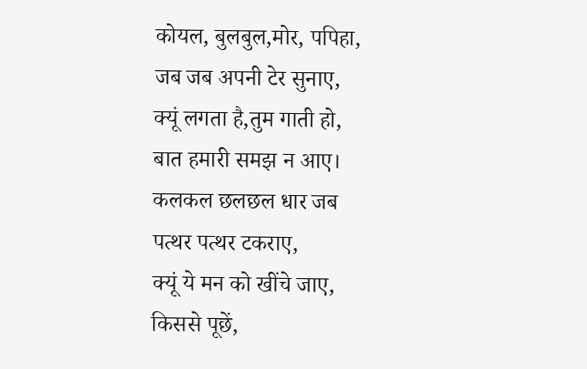कोयल, बुलबुल,मोर, पपिहा,
जब जब अपनी टेर सुनाए,
क्यूं लगता है,तुम गाती हो,
बात हमारी समझ न आए।
कलकल छलछल धार जब
पत्थर पत्थर टकराए,
क्यूं ये मन को खींचे जाए,
किससे पूछें,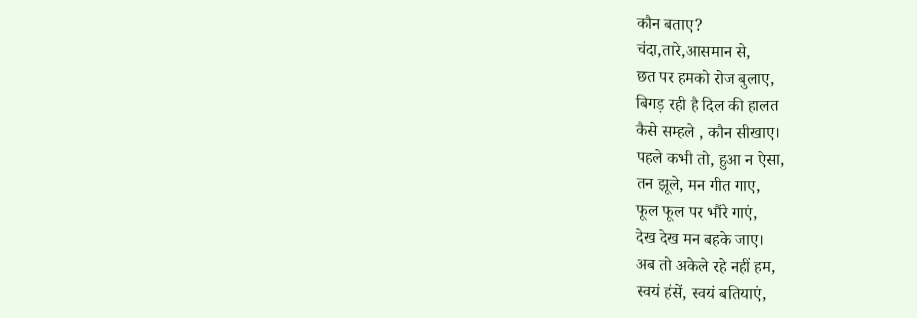कौन बताए?
चंदा,तारे,आसमान से,
छत पर हमको रोज बुलाए,
बिगड़ रही है दिल की हालत
कैसे सम्हले , कौन सीखाए।
पहले कभी तो, हुआ न ऐसा,
तन झूले, मन गीत गाए,
फूल फूल पर भौंरे गाएं,
देख देख मन बहके जाए।
अब तो अकेले रहे नहीं हम,
स्वयं हंसें, स्वयं बतियाएं,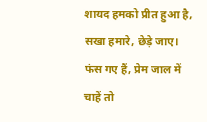शायद हमको प्रीत हुआ है,
सखा हमारे, छेड़े जाए।
फंस गए हैं, प्रेम जाल में
चाहें तो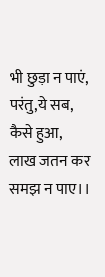भी छुड़ा न पाएं,
परंतु,ये सब, कैसे हुआ,
लाख जतन कर समझ न पाए।।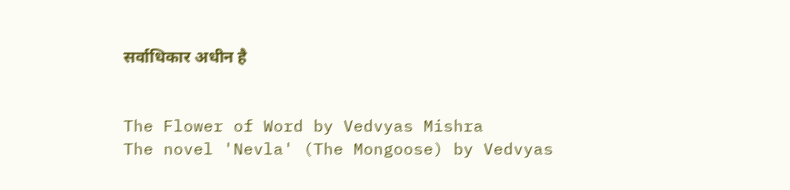सर्वाधिकार अधीन है


The Flower of Word by Vedvyas Mishra
The novel 'Nevla' (The Mongoose) by Vedvyas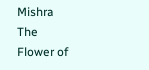Mishra
The Flower of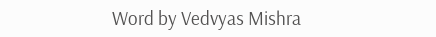Word by Vedvyas Mishra